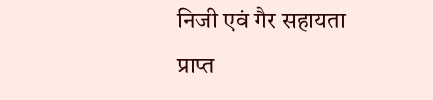निजी एवं गैर सहायता प्राप्त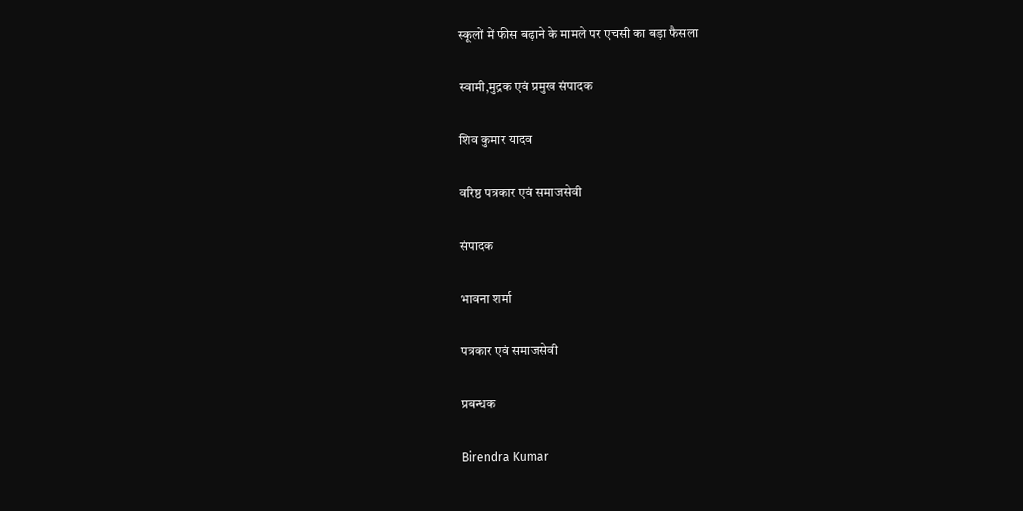स्कूलों में फीस बढ़ाने के मामले पर एचसी का बड़ा फैसला

स्वामी,मुद्रक एवं प्रमुख संपादक

शिव कुमार यादव

वरिष्ठ पत्रकार एवं समाजसेवी

संपादक

भावना शर्मा

पत्रकार एवं समाजसेवी

प्रबन्धक

Birendra Kumar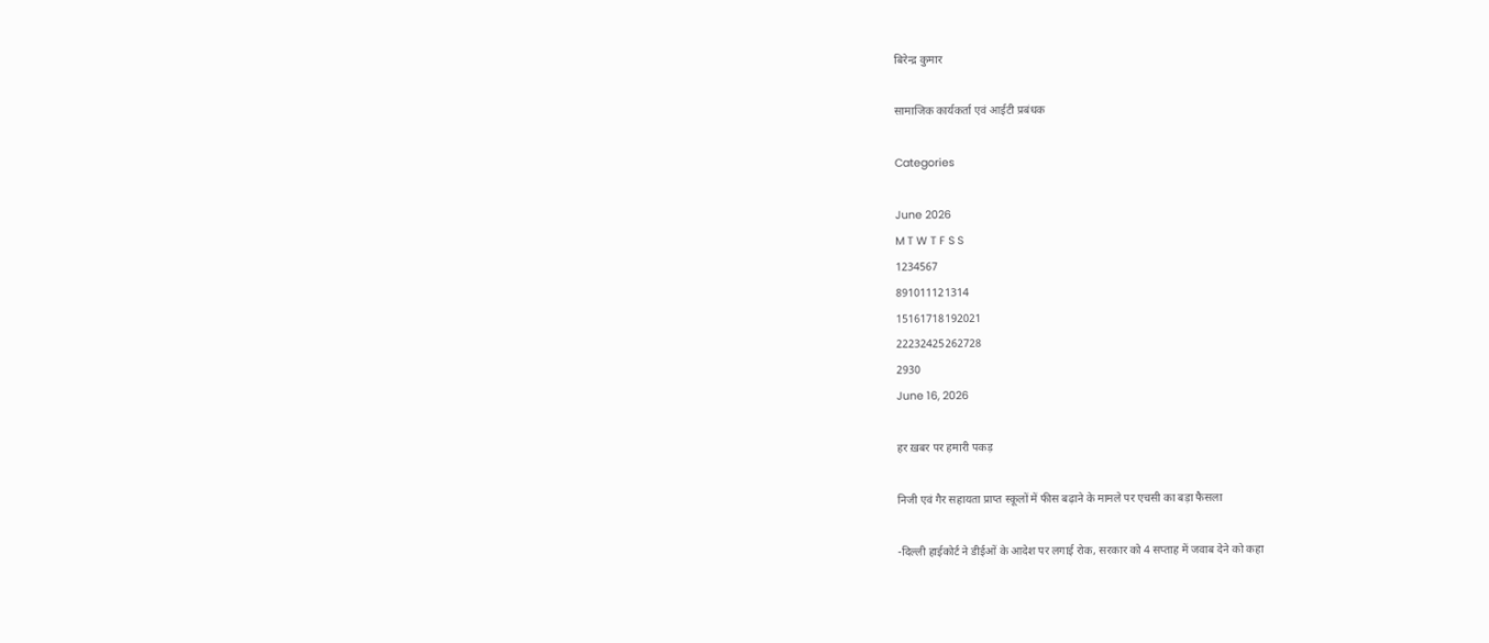बिरेन्द्र कुमार

सामाजिक कार्यकर्ता एवं आईटी प्रबंधक

Categories

June 2026
M T W T F S S
1234567
891011121314
15161718192021
22232425262728
2930
June 16, 2026

हर ख़बर पर हमारी पकड़

निजी एवं गैर सहायता प्राप्त स्कूलों में फीस बढ़ाने के मामले पर एचसी का बड़ा फैसला

-दिल्ली हाईकोर्ट ने डीईओं के आदेश पर लगाई रोक, सरकार को 4 सप्ताह में जवाब देने को कहा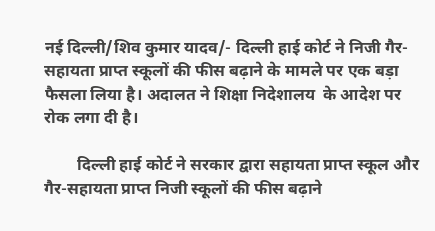नई दिल्ली/शिव कुमार यादव/- दिल्ली हाई कोर्ट ने निजी गैर-सहायता प्राप्त स्कूलों की फीस बढ़ाने के मामले पर एक बड़ा फैसला लिया है। अदालत ने शिक्षा निदेशालय  के आदेश पर रोक लगा दी है।

        दिल्ली हाई कोर्ट ने सरकार द्वारा सहायता प्राप्त स्कूल और गैर-सहायता प्राप्त निजी स्कूलों की फीस बढ़ाने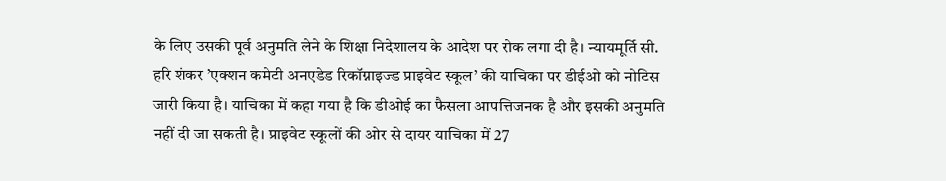के लिए उसकी पूर्व अनुमति लेने के शिक्षा निदेशालय के आदेश पर रोक लगा दी है। न्यायमूर्ति सी. हरि शंकर ’एक्शन कमेटी अनएडेड रिकॉग्नाइज्ड प्राइवेट स्कूल’ की याचिका पर डीईओ को नोटिस जारी किया है। याचिका में कहा गया है कि डीओई का फैसला आपत्तिजनक है और इसकी अनुमति नहीं दी जा सकती है। प्राइवेट स्कूलों की ओर से दायर याचिका में 27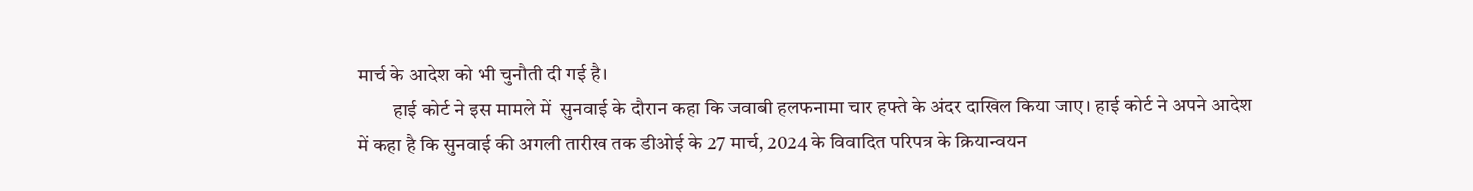मार्च के आदेश को भी चुनौती दी गई है।
         हाई कोर्ट ने इस मामले में  सुनवाई के दौरान कहा कि जवाबी हलफनामा चार हफ्ते के अंदर दाखिल किया जाए। हाई कोर्ट ने अपने आदेश में कहा है कि सुनवाई की अगली तारीख तक डीओई के 27 मार्च, 2024 के विवादित परिपत्र के क्रियान्वयन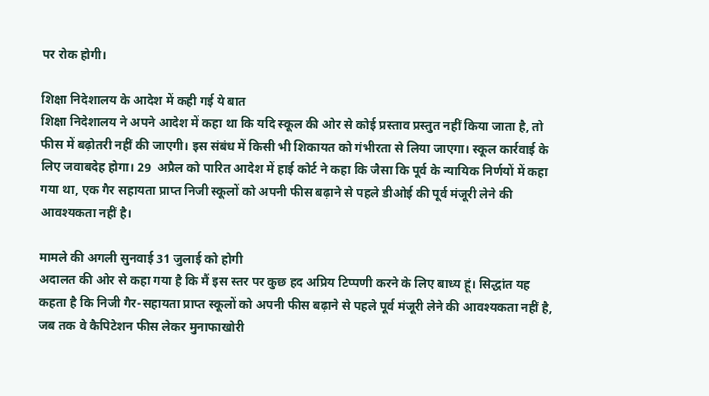पर रोक होगी।

शिक्षा निदेशालय के आदेश में कही गई ये बात
शिक्षा निदेशालय ने अपने आदेश में कहा था कि यदि स्कूल की ओर से कोई प्रस्ताव प्रस्तुत नहीं किया जाता है, तो फीस में बढ़ोतरी नहीं की जाएगी। इस संबंध में किसी भी शिकायत को गंभीरता से लिया जाएगा। स्कूल कार्रवाई के लिए जवाबदेह होगा। 29  अप्रैल को पारित आदेश में हाई कोर्ट ने कहा कि जैसा कि पूर्व के न्यायिक निर्णयों में कहा गया था, एक गैर सहायता प्राप्त निजी स्कूलों को अपनी फीस बढ़ाने से पहले डीओई की पूर्व मंजूरी लेने की आवश्यकता नहीं है।

मामले की अगली सुनवाई 31 जुलाई को होगी
अदालत की ओर से कहा गया है कि मैं इस स्तर पर कुछ हद अप्रिय टिप्पणी करने के लिए बाध्य हूं। सिद्धांत यह कहता है कि निजी गैर-सहायता प्राप्त स्कूलों को अपनी फीस बढ़ाने से पहले पूर्व मंजूरी लेने की आवश्यकता नहीं है, जब तक वे कैपिटेशन फीस लेकर मुनाफाखोरी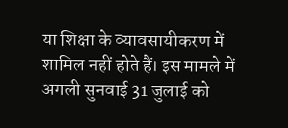या शिक्षा के व्यावसायीकरण में शामिल नहीं होते हैं। इस मामले में अगली सुनवाई 31 जुलाई को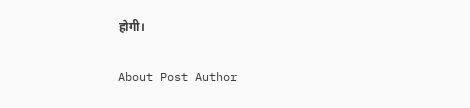होगी।

About Post Author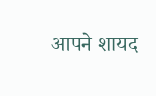आपने शायद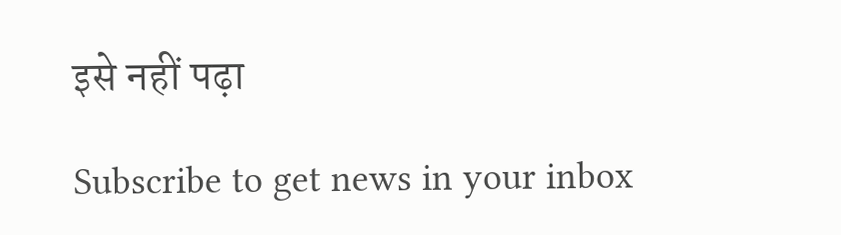इसे नहीं पढ़ा

Subscribe to get news in your inbox